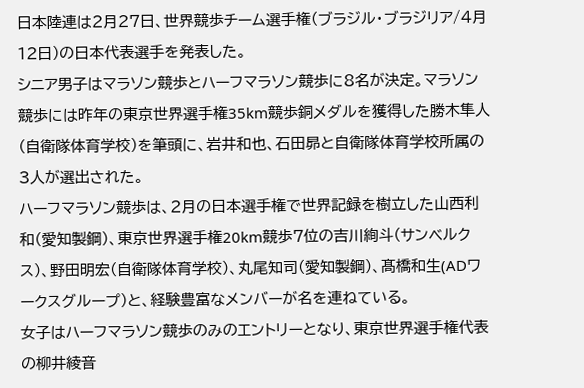日本陸連は2月27日、世界競歩チーム選手権(ブラジル・ブラジリア/4月12日)の日本代表選手を発表した。
シニア男子はマラソン競歩とハーフマラソン競歩に8名が決定。マラソン競歩には昨年の東京世界選手権35km競歩銅メダルを獲得した勝木隼人(自衛隊体育学校)を筆頭に、岩井和也、石田昴と自衛隊体育学校所属の3人が選出された。
ハーフマラソン競歩は、2月の日本選手権で世界記録を樹立した山西利和(愛知製鋼)、東京世界選手権20km競歩7位の吉川絢斗(サンベルクス)、野田明宏(自衛隊体育学校)、丸尾知司(愛知製鋼)、髙橋和生(ADワークスグループ)と、経験豊富なメンバーが名を連ねている。
女子はハーフマラソン競歩のみのエントリーとなり、東京世界選手権代表の柳井綾音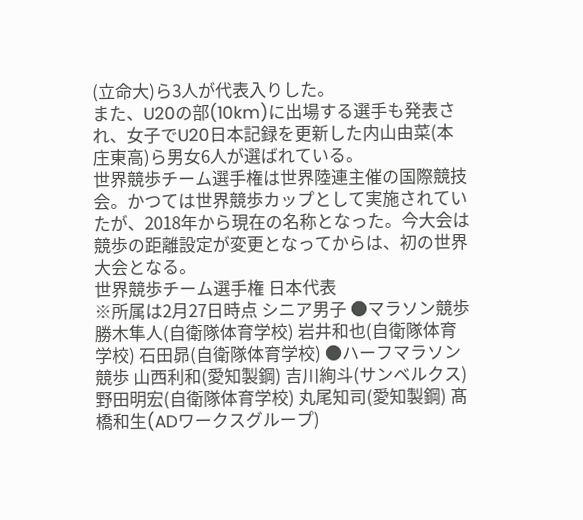(立命大)ら3人が代表入りした。
また、U20の部(10km)に出場する選手も発表され、女子でU20日本記録を更新した内山由菜(本庄東高)ら男女6人が選ばれている。
世界競歩チーム選手権は世界陸連主催の国際競技会。かつては世界競歩カップとして実施されていたが、2018年から現在の名称となった。今大会は競歩の距離設定が変更となってからは、初の世界大会となる。
世界競歩チーム選手権 日本代表
※所属は2月27日時点 シニア男子 ●マラソン競歩 勝木隼人(自衛隊体育学校) 岩井和也(自衛隊体育学校) 石田昴(自衛隊体育学校) ●ハーフマラソン競歩 山西利和(愛知製鋼) 吉川絢斗(サンベルクス) 野田明宏(自衛隊体育学校) 丸尾知司(愛知製鋼) 髙橋和生(ADワークスグループ)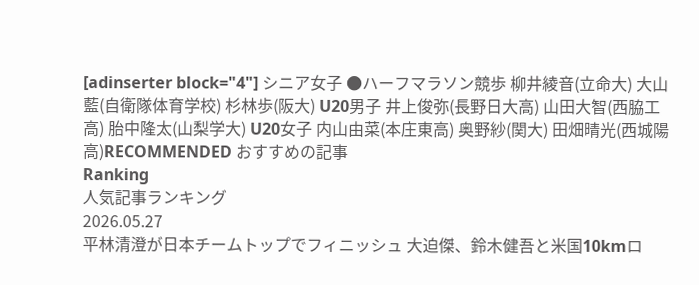[adinserter block="4"] シニア女子 ●ハーフマラソン競歩 柳井綾音(立命大) 大山藍(自衛隊体育学校) 杉林歩(阪大) U20男子 井上俊弥(長野日大高) 山田大智(西脇工高) 胎中隆太(山梨学大) U20女子 内山由菜(本庄東高) 奥野紗(関大) 田畑晴光(西城陽高)RECOMMENDED おすすめの記事
Ranking
人気記事ランキング
2026.05.27
平林清澄が日本チームトップでフィニッシュ 大迫傑、鈴木健吾と米国10kmロ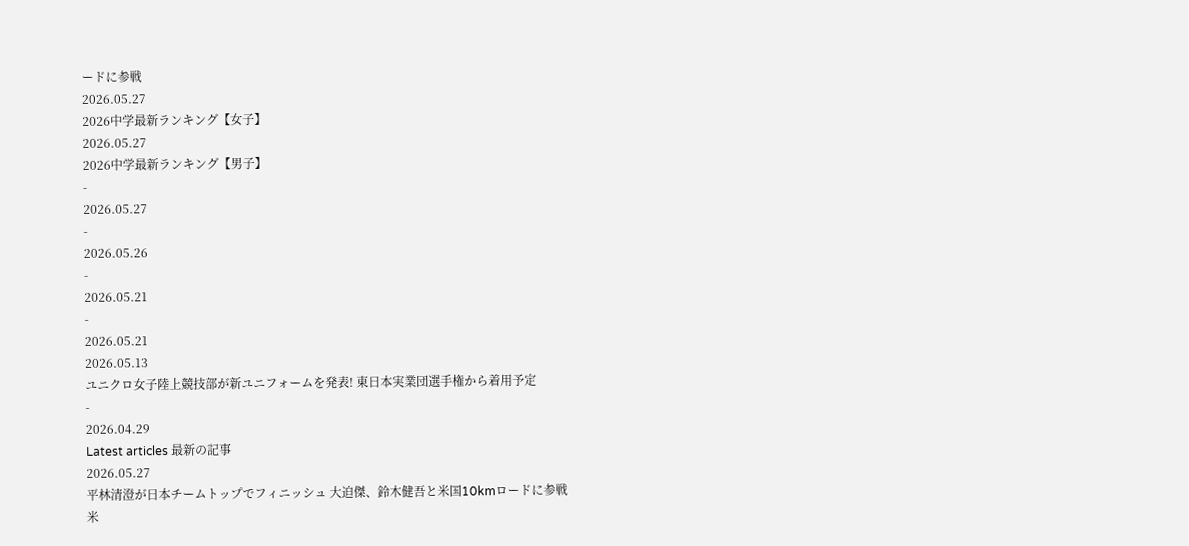ードに参戦
2026.05.27
2026中学最新ランキング【女子】
2026.05.27
2026中学最新ランキング【男子】
-
2026.05.27
-
2026.05.26
-
2026.05.21
-
2026.05.21
2026.05.13
ユニクロ女子陸上競技部が新ユニフォームを発表! 東日本実業団選手権から着用予定
-
2026.04.29
Latest articles 最新の記事
2026.05.27
平林清澄が日本チームトップでフィニッシュ 大迫傑、鈴木健吾と米国10kmロードに参戦
米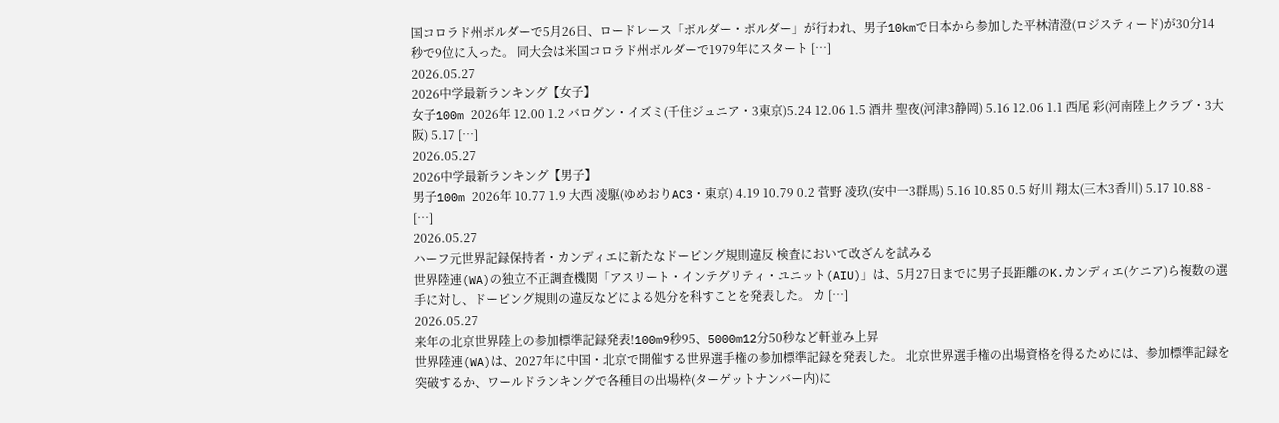国コロラド州ボルダーで5月26日、ロードレース「ボルダー・ボルダー」が行われ、男子10kmで日本から参加した平林清澄(ロジスティード)が30分14秒で9位に入った。 同大会は米国コロラド州ボルダーで1979年にスタート […]
2026.05.27
2026中学最新ランキング【女子】
女子100m 2026年 12.00 1.2 バログン・イズミ(千住ジュニア・3東京)5.24 12.06 1.5 酒井 聖夜(河津3静岡) 5.16 12.06 1.1 西尾 彩(河南陸上クラブ・3大阪) 5.17 […]
2026.05.27
2026中学最新ランキング【男子】
男子100m 2026年 10.77 1.9 大西 凌駆(ゆめおりAC3・東京) 4.19 10.79 0.2 菅野 凌玖(安中一3群馬) 5.16 10.85 0.5 好川 翔太(三木3香川) 5.17 10.88 - […]
2026.05.27
ハーフ元世界記録保持者・カンディエに新たなドーピング規則違反 検査において改ざんを試みる
世界陸連(WA)の独立不正調査機関「アスリート・インテグリティ・ユニット(AIU)」は、5月27日までに男子長距離のK.カンディエ(ケニア)ら複数の選手に対し、ドーピング規則の違反などによる処分を科すことを発表した。 カ […]
2026.05.27
来年の北京世界陸上の参加標準記録発表!100m9秒95、5000m12分50秒など軒並み上昇
世界陸連(WA)は、2027年に中国・北京で開催する世界選手権の参加標準記録を発表した。 北京世界選手権の出場資格を得るためには、参加標準記録を突破するか、ワールドランキングで各種目の出場枠(ターゲットナンバー内)に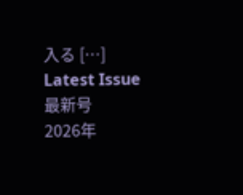入る […]
Latest Issue
最新号
2026年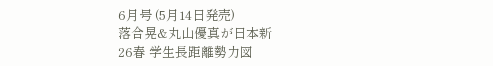6月号 (5月14日発売)
落合晃&丸山優真が日本新
26春 学生長距離勢力図